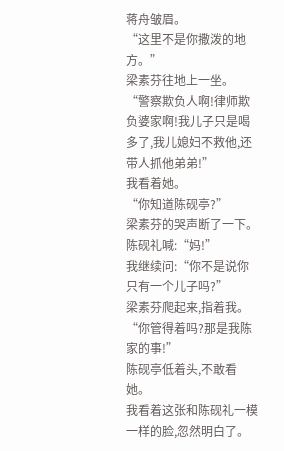蒋舟皱眉。
“这里不是你撒泼的地方。”
梁素芬往地上一坐。
“警察欺负人啊!律师欺负婆家啊!我儿子只是喝多了,我儿媳妇不救他,还带人抓他弟弟!”
我看着她。
“你知道陈砚亭?”
梁素芬的哭声断了一下。
陈砚礼喊:“妈!”
我继续问:“你不是说你只有一个儿子吗?”
梁素芬爬起来,指着我。
“你管得着吗?那是我陈家的事!”
陈砚亭低着头,不敢看她。
我看着这张和陈砚礼一模一样的脸,忽然明白了。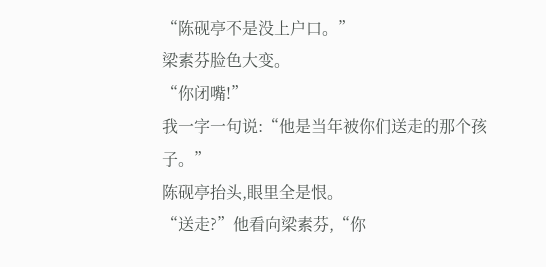“陈砚亭不是没上户口。”
梁素芬脸色大变。
“你闭嘴!”
我一字一句说:“他是当年被你们送走的那个孩子。”
陈砚亭抬头,眼里全是恨。
“送走?”他看向梁素芬,“你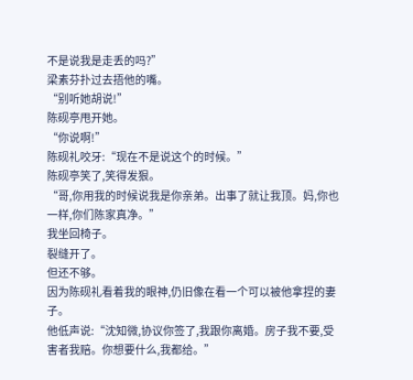不是说我是走丢的吗?”
梁素芬扑过去捂他的嘴。
“别听她胡说!”
陈砚亭甩开她。
“你说啊!”
陈砚礼咬牙:“现在不是说这个的时候。”
陈砚亭笑了,笑得发狠。
“哥,你用我的时候说我是你亲弟。出事了就让我顶。妈,你也一样,你们陈家真净。”
我坐回椅子。
裂缝开了。
但还不够。
因为陈砚礼看着我的眼神,仍旧像在看一个可以被他拿捏的妻子。
他低声说:“沈知微,协议你签了,我跟你离婚。房子我不要,受害者我赔。你想要什么,我都给。”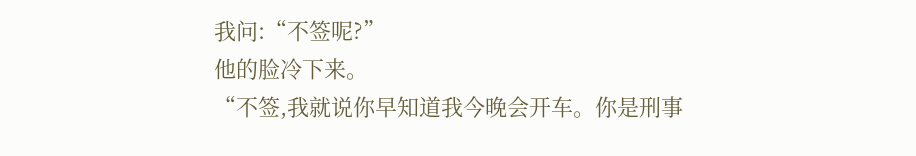我问:“不签呢?”
他的脸冷下来。
“不签,我就说你早知道我今晚会开车。你是刑事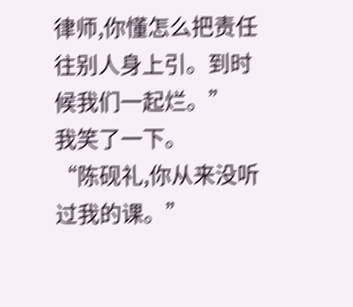律师,你懂怎么把责任往别人身上引。到时候我们一起烂。”
我笑了一下。
“陈砚礼,你从来没听过我的课。”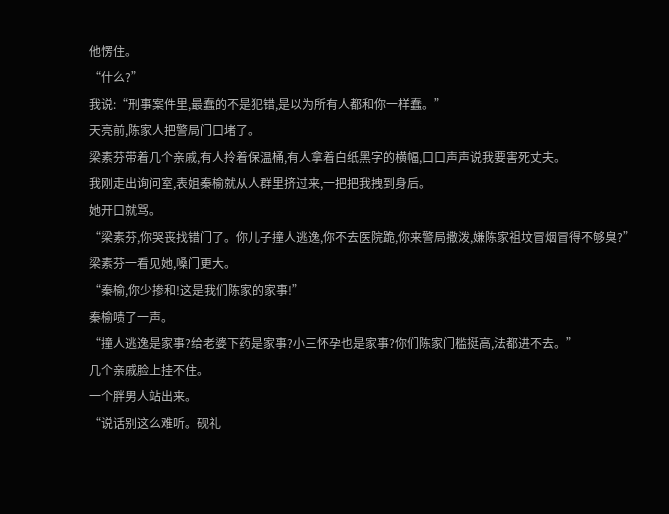他愣住。
“什么?”
我说:“刑事案件里,最蠢的不是犯错,是以为所有人都和你一样蠢。”
天亮前,陈家人把警局门口堵了。
梁素芬带着几个亲戚,有人拎着保温桶,有人拿着白纸黑字的横幅,口口声声说我要害死丈夫。
我刚走出询问室,表姐秦榆就从人群里挤过来,一把把我拽到身后。
她开口就骂。
“梁素芬,你哭丧找错门了。你儿子撞人逃逸,你不去医院跪,你来警局撒泼,嫌陈家祖坟冒烟冒得不够臭?”
梁素芬一看见她,嗓门更大。
“秦榆,你少掺和!这是我们陈家的家事!”
秦榆啧了一声。
“撞人逃逸是家事?给老婆下药是家事?小三怀孕也是家事?你们陈家门槛挺高,法都进不去。”
几个亲戚脸上挂不住。
一个胖男人站出来。
“说话别这么难听。砚礼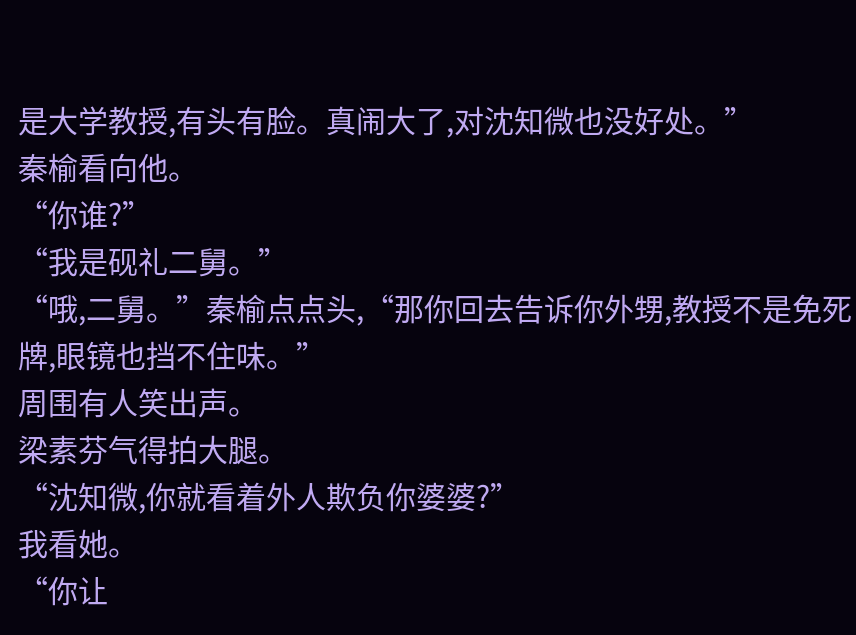是大学教授,有头有脸。真闹大了,对沈知微也没好处。”
秦榆看向他。
“你谁?”
“我是砚礼二舅。”
“哦,二舅。”秦榆点点头,“那你回去告诉你外甥,教授不是免死牌,眼镜也挡不住味。”
周围有人笑出声。
梁素芬气得拍大腿。
“沈知微,你就看着外人欺负你婆婆?”
我看她。
“你让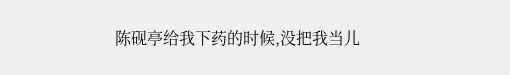陈砚亭给我下药的时候,没把我当儿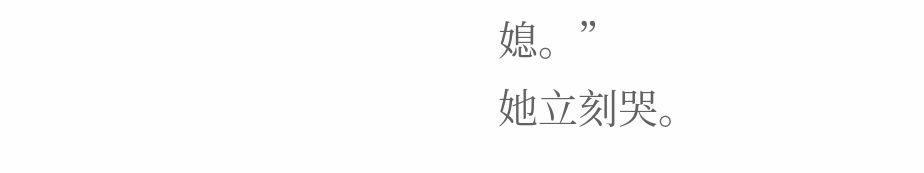媳。”
她立刻哭。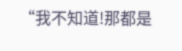“我不知道!那都是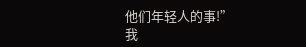他们年轻人的事!”
我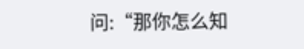问:“那你怎么知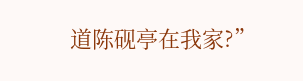道陈砚亭在我家?”